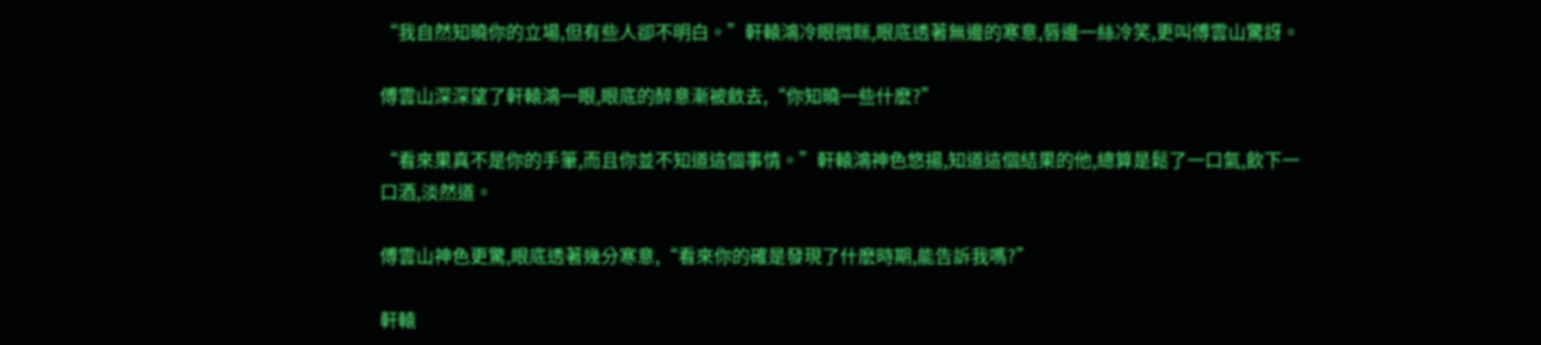“我自然知曉你的立場,但有些人卻不明白。”軒轅鴻冷眼微眯,眼底透著無邊的寒意,唇邊一絲冷笑,更叫傅雲山驚訝。

傅雲山深深望了軒轅鴻一眼,眼底的醉意漸被斂去,“你知曉一些什麽?”

“看來果真不是你的手筆,而且你並不知道這個事情。”軒轅鴻神色悠揚,知道這個結果的他,總算是鬆了一口氣,飲下一口酒,淡然道。

傅雲山神色更驚,眼底透著幾分寒意,“看來你的確是發現了什麽時期,能告訴我嗎?”

軒轅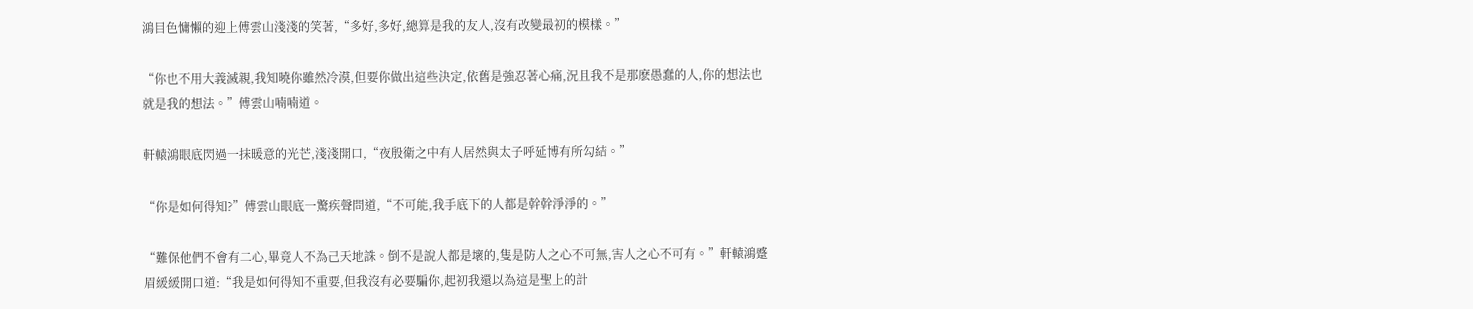鴻目色慵懶的迎上傅雲山淺淺的笑著,“多好,多好,總算是我的友人,沒有改變最初的模樣。”

“你也不用大義滅親,我知曉你雖然冷漠,但要你做出這些決定,依舊是強忍著心痛,況且我不是那麽愚蠢的人,你的想法也就是我的想法。”傅雲山喃喃道。

軒轅鴻眼底閃過一抹暖意的光芒,淺淺開口,“夜殷衛之中有人居然與太子呼延博有所勾結。”

“你是如何得知?”傅雲山眼底一驚疾聲問道,“不可能,我手底下的人都是幹幹淨淨的。”

“難保他們不會有二心,畢竟人不為己天地誅。倒不是說人都是壞的,隻是防人之心不可無,害人之心不可有。”軒轅鴻蹙眉緩緩開口道:“我是如何得知不重要,但我沒有必要騙你,起初我還以為這是聖上的計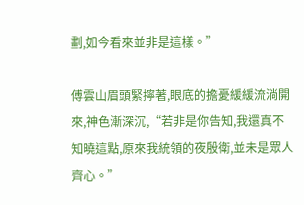劃,如今看來並非是這樣。”

傅雲山眉頭緊擰著,眼底的擔憂緩緩流淌開來,神色漸深沉,“若非是你告知,我還真不知曉這點,原來我統領的夜殷衛,並未是眾人齊心。”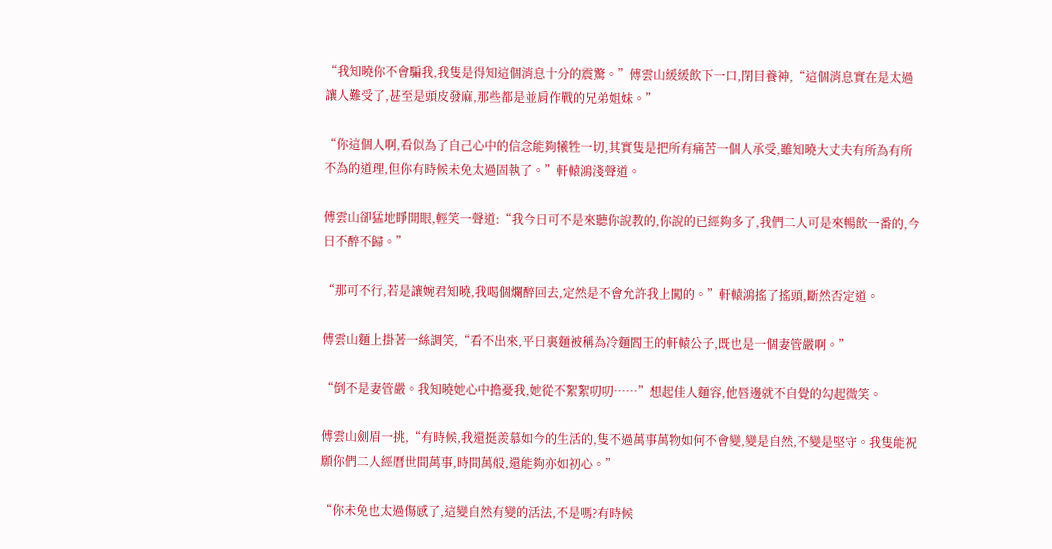“我知曉你不會騙我,我隻是得知這個消息十分的震驚。”傅雲山緩緩飲下一口,閉目養神,“這個消息實在是太過讓人難受了,甚至是頭皮發麻,那些都是並肩作戰的兄弟姐妹。”

“你這個人啊,看似為了自己心中的信念能夠犧牲一切,其實隻是把所有痛苦一個人承受,雖知曉大丈夫有所為有所不為的道理,但你有時候未免太過固執了。”軒轅鴻淺聲道。

傅雲山卻猛地睜開眼,輕笑一聲道:“我今日可不是來聽你說教的,你說的已經夠多了,我們二人可是來暢飲一番的,今日不醉不歸。”

“那可不行,若是讓婉君知曉,我喝個爛醉回去,定然是不會允許我上闖的。”軒轅鴻搖了搖頭,斷然否定道。

傅雲山麵上掛著一絲調笑,“看不出來,平日裏麵被稱為冷麵閻王的軒轅公子,既也是一個妻管嚴啊。”

“倒不是妻管嚴。我知曉她心中擔憂我,她從不絮絮叨叨……”想起佳人麵容,他唇邊就不自覺的勾起微笑。

傅雲山劍眉一挑,“有時候,我還挺羨慕如今的生活的,隻不過萬事萬物如何不會變,變是自然,不變是堅守。我隻能祝願你們二人經曆世間萬事,時間萬般,還能夠亦如初心。”

“你未免也太過傷感了,這變自然有變的活法,不是嗎?有時候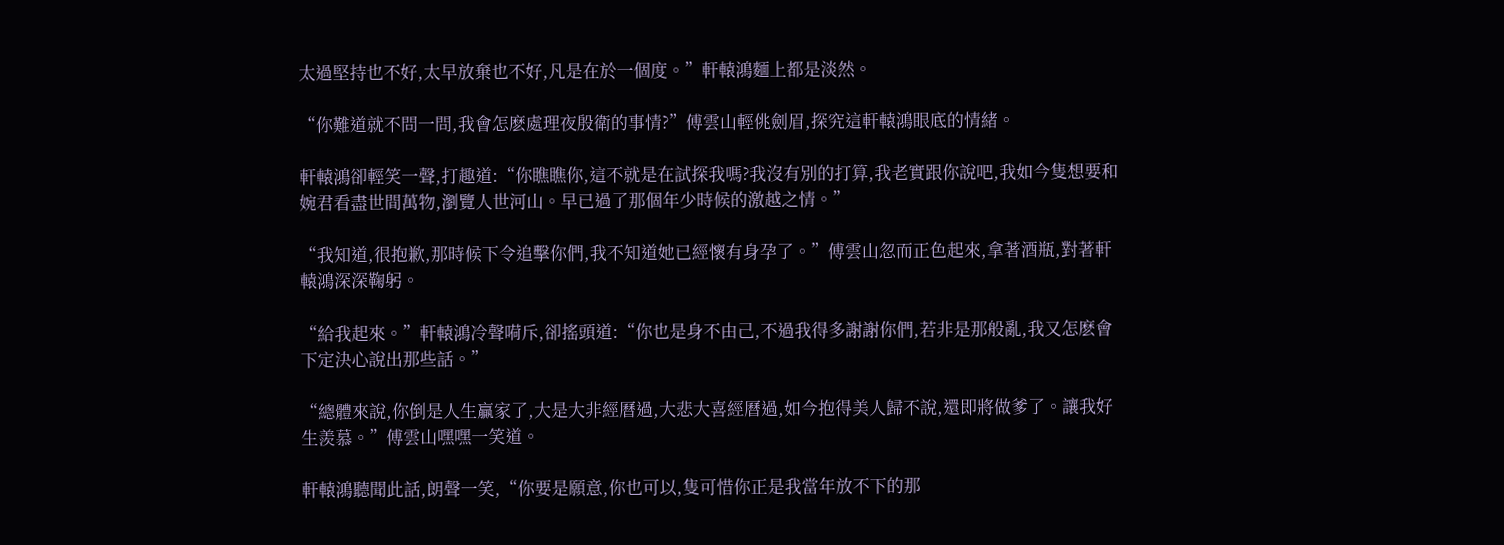太過堅持也不好,太早放棄也不好,凡是在於一個度。”軒轅鴻麵上都是淡然。

“你難道就不問一問,我會怎麽處理夜殷衛的事情?”傅雲山輕佻劍眉,探究這軒轅鴻眼底的情緒。

軒轅鴻卻輕笑一聲,打趣道:“你瞧瞧你,這不就是在試探我嗎?我沒有別的打算,我老實跟你說吧,我如今隻想要和婉君看盡世間萬物,瀏覽人世河山。早已過了那個年少時候的激越之情。”

“我知道,很抱歉,那時候下令追擊你們,我不知道她已經懷有身孕了。”傅雲山忽而正色起來,拿著酒瓶,對著軒轅鴻深深鞠躬。

“給我起來。”軒轅鴻冷聲嗬斥,卻搖頭道:“你也是身不由己,不過我得多謝謝你們,若非是那般亂,我又怎麽會下定決心說出那些話。”

“總體來說,你倒是人生贏家了,大是大非經曆過,大悲大喜經曆過,如今抱得美人歸不說,還即將做爹了。讓我好生羨慕。”傅雲山嘿嘿一笑道。

軒轅鴻聽聞此話,朗聲一笑,“你要是願意,你也可以,隻可惜你正是我當年放不下的那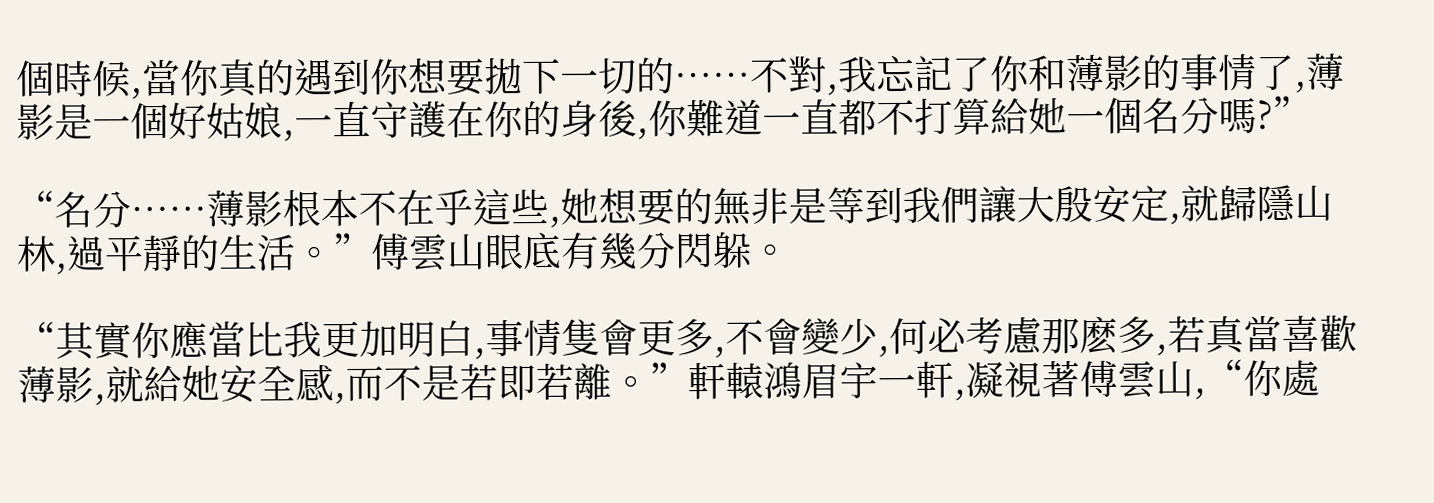個時候,當你真的遇到你想要拋下一切的……不對,我忘記了你和薄影的事情了,薄影是一個好姑娘,一直守護在你的身後,你難道一直都不打算給她一個名分嗎?”

“名分……薄影根本不在乎這些,她想要的無非是等到我們讓大殷安定,就歸隱山林,過平靜的生活。”傅雲山眼底有幾分閃躲。

“其實你應當比我更加明白,事情隻會更多,不會變少,何必考慮那麽多,若真當喜歡薄影,就給她安全感,而不是若即若離。”軒轅鴻眉宇一軒,凝視著傅雲山,“你處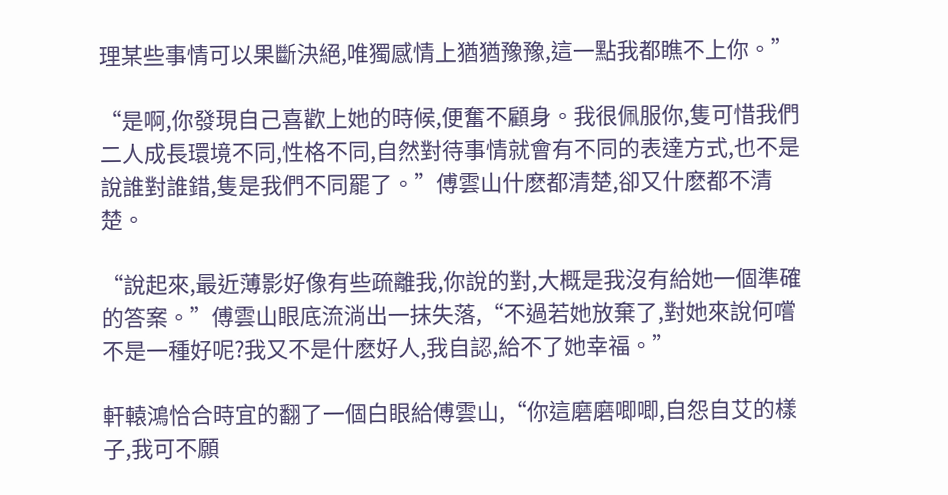理某些事情可以果斷決絕,唯獨感情上猶猶豫豫,這一點我都瞧不上你。”

“是啊,你發現自己喜歡上她的時候,便奮不顧身。我很佩服你,隻可惜我們二人成長環境不同,性格不同,自然對待事情就會有不同的表達方式,也不是說誰對誰錯,隻是我們不同罷了。”傅雲山什麽都清楚,卻又什麽都不清楚。

“說起來,最近薄影好像有些疏離我,你說的對,大概是我沒有給她一個準確的答案。”傅雲山眼底流淌出一抹失落,“不過若她放棄了,對她來說何嚐不是一種好呢?我又不是什麽好人,我自認,給不了她幸福。”

軒轅鴻恰合時宜的翻了一個白眼給傅雲山,“你這磨磨唧唧,自怨自艾的樣子,我可不願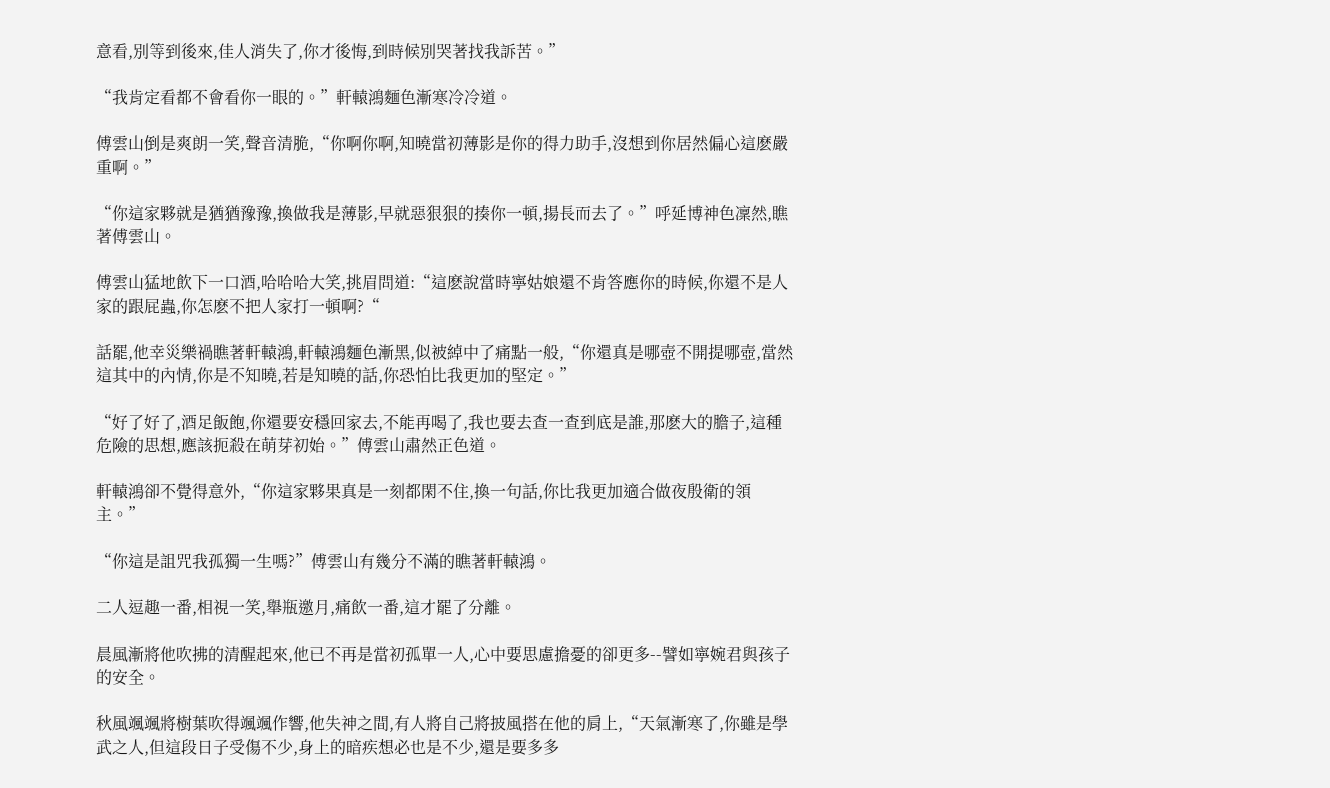意看,別等到後來,佳人消失了,你才後悔,到時候別哭著找我訴苦。”

“我肯定看都不會看你一眼的。”軒轅鴻麵色漸寒冷冷道。

傅雲山倒是爽朗一笑,聲音清脆,“你啊你啊,知曉當初薄影是你的得力助手,沒想到你居然偏心這麽嚴重啊。”

“你這家夥就是猶猶豫豫,換做我是薄影,早就惡狠狠的揍你一頓,揚長而去了。”呼延博神色凜然,瞧著傅雲山。

傅雲山猛地飲下一口酒,哈哈哈大笑,挑眉問道:“這麽說當時寧姑娘還不肯答應你的時候,你還不是人家的跟屁蟲,你怎麽不把人家打一頓啊?“

話罷,他幸災樂禍瞧著軒轅鴻,軒轅鴻麵色漸黑,似被綽中了痛點一般,“你還真是哪壺不開提哪壺,當然這其中的內情,你是不知曉,若是知曉的話,你恐怕比我更加的堅定。”

“好了好了,酒足飯飽,你還要安穩回家去,不能再喝了,我也要去查一查到底是誰,那麽大的膽子,這種危險的思想,應該扼殺在萌芽初始。”傅雲山肅然正色道。

軒轅鴻卻不覺得意外,“你這家夥果真是一刻都閑不住,換一句話,你比我更加適合做夜殷衛的領主。”

“你這是詛咒我孤獨一生嗎?”傅雲山有幾分不滿的瞧著軒轅鴻。

二人逗趣一番,相視一笑,舉瓶邀月,痛飲一番,這才罷了分離。

晨風漸將他吹拂的清醒起來,他已不再是當初孤單一人,心中要思慮擔憂的卻更多--譬如寧婉君與孩子的安全。

秋風颯颯將樹葉吹得颯颯作響,他失神之間,有人將自己將披風搭在他的肩上,“天氣漸寒了,你雖是學武之人,但這段日子受傷不少,身上的暗疾想必也是不少,還是要多多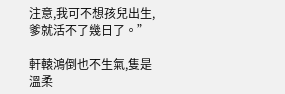注意,我可不想孩兒出生,爹就活不了幾日了。”

軒轅鴻倒也不生氣,隻是溫柔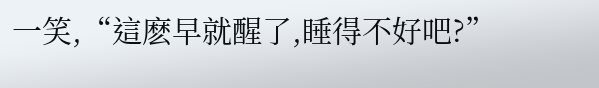一笑,“這麽早就醒了,睡得不好吧?”